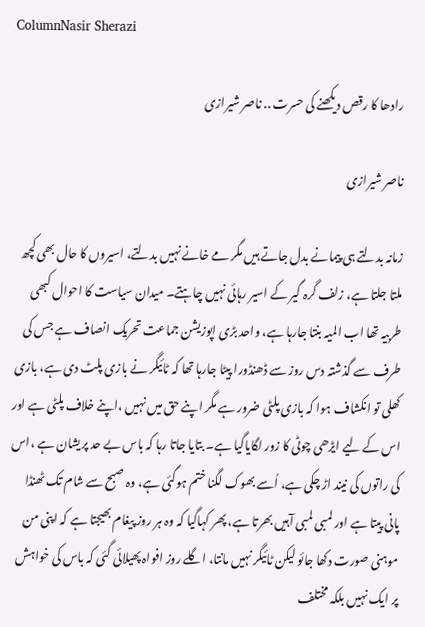ColumnNasir Sherazi

رادھا کا رقص دیکھنے کی حسرت .. ناصر شیرازی

ناصر شیرازی

زمانہ بدلتے ہی پیمانے بدل جاتے ہیں مگر مے خانے نہیں بدلتے، اسیروں کا حال بھی کچھ ملتا جلتا ہے، زلف گرہ گیر کے اسیر رہائی نہیں چاہتے۔ میدان سیاست کا احوال کبھی طربیہ تھا اب المیہ بنتا جارہا ہے، واحد بڑی اپوزیشن جماعت تحریک انصاف ہے جس کی طرف سے گذشتہ دس روز سے ڈھنڈورا پیٹا جارہا تھا کہ ٹائیگر نے بازی پلٹ دی ہے، بازی کھلی تو انکشاف ہوا کہ بازی پلٹی ضرور ہے مگر اپنے حق میں نہیں ،اپنے خلاف پلٹی ہے اور اس کے لیے ایڑھی چوٹی کا زور لگایاگیا ہے۔ بتایا جاتا رہا کہ باس بے حد پریشان ہے ،اس کی راتوں کی نیند اڑ چکی ہے، اُسے بھوک لگنا ختم ہوگئی ہے، وہ صبح سے شام تک ٹھنڈا پانی پیتا ہے اور لمبی لمبی آہیں بھرتا ہے، پھر کہاگیا کہ وہ ہر روز پیغام بھیجتا ہے کہ اپنی من موہنی صورت دکھا جائو لیکن ٹائیگر نہیں مانتا، اگلے روز افواہ پھیلائی گئی کہ باس کی خواہش پر ایک نہیں بلکہ مختلف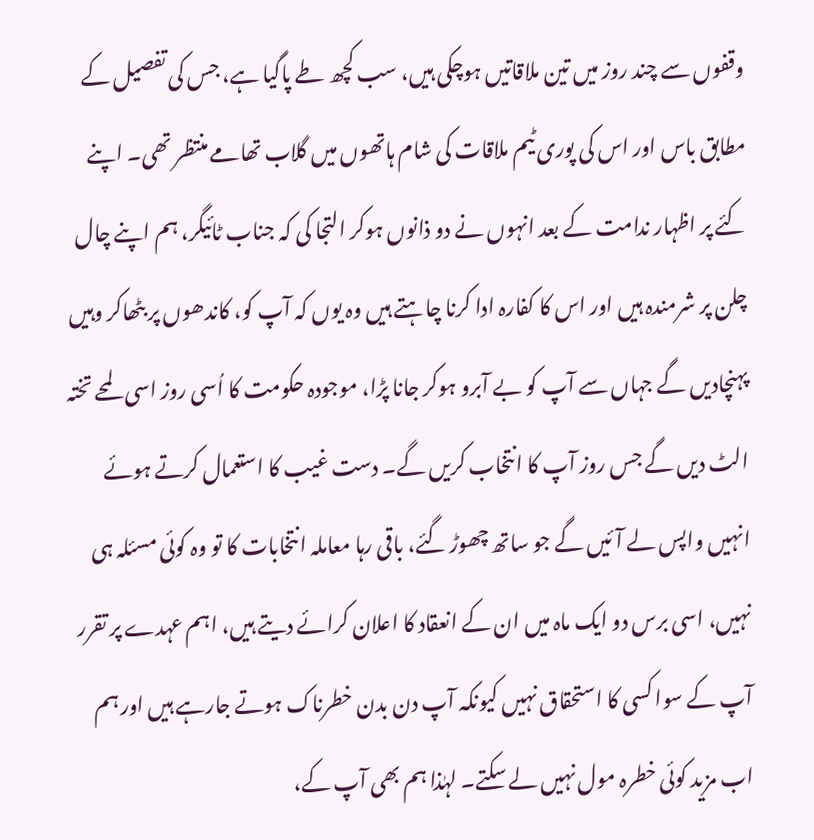وقفوں سے چند روز میں تین ملاقاتیں ہوچکی ہیں، سب کچھ طے پاگیا ہے، جس کی تفصیل کے مطابق باس اور اس کی پوری ٹیم ملاقات کی شام ہاتھوں میں گلاب تھامے منتظر تھی۔ اپنے کئے پر اظہار ندامت کے بعد انہوں نے دو ذانوں ہوکر التجا کی کہ جناب ٹائیگر، ہم اپنے چال چلن پر شرمندہ ہیں اور اس کا کفارہ ادا کرنا چاہتے ہیں وہ یوں کہ آپ کو، کاندھوں پر بٹھاکر وہیں پہنچادیں گے جہاں سے آپ کو بے آبرو ہوکر جانا پڑا، موجودہ حکومت کا اُسی روز اسی لمحے تختہ الٹ دیں گے جس روز آپ کا انتخاب کریں گے۔ دست غیب کا استعمال کرتے ہوئے انہیں واپس لے آئیں گے جو ساتھ چھوڑ گئے، باقی رہا معاملہ انتخابات کا تو وہ کوئی مسئلہ ہی نہیں، اسی برس دو ایک ماہ میں ان کے انعقاد کا اعلان کرائے دیتے ہیں، اہم عہدے پر تقرر آپ کے سوا کسی کا استحقاق نہیں کیونکہ آپ دن بدن خطرناک ہوتے جارہے ہیں اور ہم اب مزید کوئی خطرہ مول نہیں لے سکتے۔ لہٰذا ہم بھی آپ کے،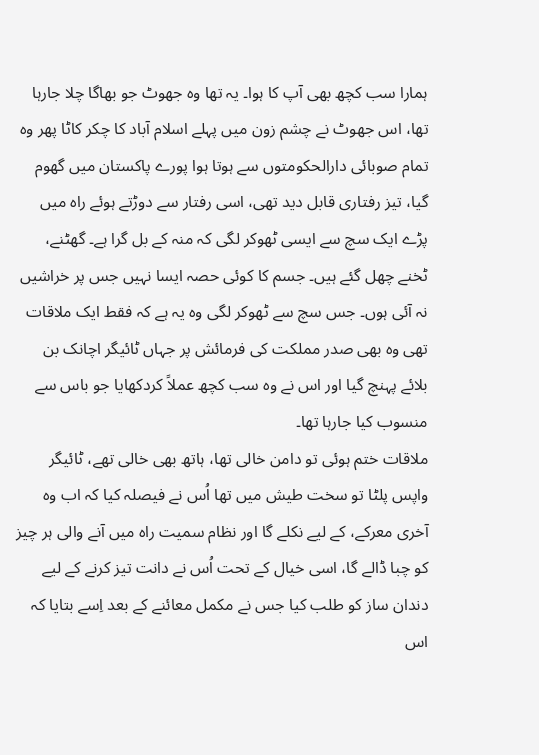ہمارا سب کچھ بھی آپ کا ہوا۔ یہ تھا وہ جھوٹ جو بھاگا چلا جارہا تھا، اس جھوٹ نے چشم زون میں پہلے اسلام آباد کا چکر کاٹا پھر وہ تمام صوبائی دارالحکومتوں سے ہوتا ہوا پورے پاکستان میں گھوم گیا، تیز رفتاری قابل دید تھی، اسی رفتار سے دوڑتے ہوئے راہ میں پڑے ایک سچ سے ایسی ٹھوکر لگی کہ منہ کے بل گرا ہے۔ گھٹنے، ٹخنے چھل گئے ہیں۔ جسم کا کوئی حصہ ایسا نہیں جس پر خراشیں نہ آئی ہوں۔ جس سچ سے ٹھوکر لگی وہ یہ ہے کہ فقط ایک ملاقات تھی وہ بھی صدر مملکت کی فرمائش پر جہاں ٹائیگر اچانک بن بلائے پہنچ گیا اور اس نے وہ سب کچھ عملاً کردکھایا جو باس سے منسوب کیا جارہا تھا۔
ملاقات ختم ہوئی تو دامن خالی تھا، ہاتھ بھی خالی تھے، ٹائیگر واپس پلٹا تو سخت طیش میں تھا اُس نے فیصلہ کیا کہ اب وہ آخری معرکے، کے لیے نکلے گا اور نظام سمیت راہ میں آنے والی ہر چیز کو چبا ڈالے گا، اسی خیال کے تحت اُس نے دانت تیز کرنے کے لیے دندان ساز کو طلب کیا جس نے مکمل معائنے کے بعد اِسے بتایا کہ اس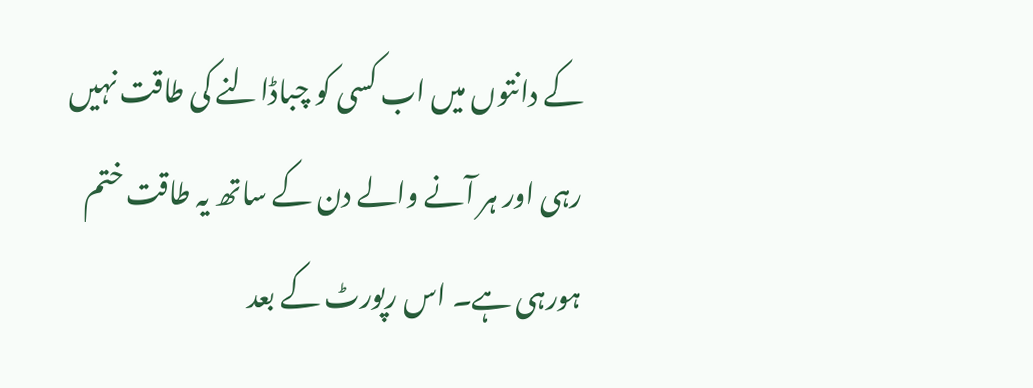کے دانتوں میں اب کسی کو چباڈالنے کی طاقت نہیں رہی اور ہر آنے والے دن کے ساتھ یہ طاقت ختم ہورہی ہے۔ اس رپورٹ کے بعد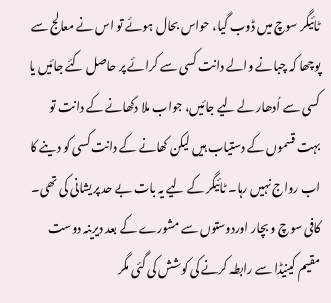ٹائیگر سوچ میں ڈوب گیا، حواس بحال ہوئے تو اس نے معالج سے پوچھا کہ چبانے والے دانت کسی سے کرائے پر حاصل کئے جائیں یا کسی سے اُدھار لے لیے جائیں، جواب ملا دکھانے کے دانت تو بہت قسموں کے دستیاب ہیں لیکن کھانے کے دانت کسی کو دینے کا اب رواج نہیں رہا۔ ٹائیگر کے لیے یہ بات بے حد پریشانی کی تھی۔ کافی سوچ و بچار اوردوستوں سے مشورے کے بعد دیرینہ دوست مقیم کینیڈا سے رابطہ کرنے کی کوشش کی گئی مگر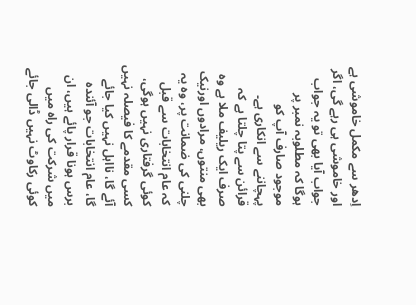اِدھر سے مکمل خاموشی ہے اور خاموشی ہی رہے گی، اگر جواب آیا بھی تو یہ جواب ہوگا کہ مطلوبہ نمبر پر موجود صارف آپ کو پہچاننے سے انکاری ہے۔
قرائن سے پتا چلتا ہے کہ صرف ایک ریلیف ملا ہے وہ بھی منتوں، مرادوں اورنیک چلنی کی ضمانت پر، وہ یہ کہ عام انتخابات سے قبل کوئی گرفتاری نہیں ہوگی، کسی مقدمے کا فیصلہ نہیں آئے گا، نااہل نہیں کیا جائے گا، عام انتخابات جو آئندہ برس ہونا قرار پائے ہیں، ان میں شرکت کی راہ میں کوئی رکاوٹ نہیں ڈالی جائے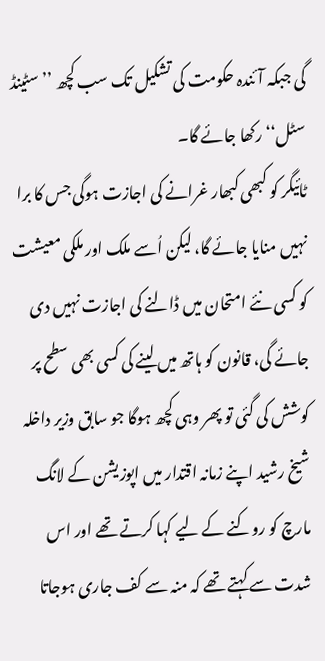گی جبکہ آئندہ حکومت کی تشکیل تک سب کچھ ’’سٹینڈ سٹل‘‘ رکھا جائے گا۔
ٹائیگر کو کبھی کبھار غرانے کی اجازت ہوگی جس کا برا نہیں منایا جائے گا، لیکن اُسے ملک اور ملکی معیشت کو کسی نئے امتحان میں ڈالنے کی اجازت نہیں دی جائے گی، قانون کو ہاتھ میں لینے کی کسی بھی سطح پر کوشش کی گئی تو پھر وہی کچھ ہوگا جو سابق وزیر داخلہ شیخ رشید اپنے زمانہ اقتدار میں اپوزیشن کے لانگ مارچ کو روکنے کے لیے کہا کرتے تھے اور اس شدت سے کہتے تھے کہ منہ سے کف جاری ہوجاتا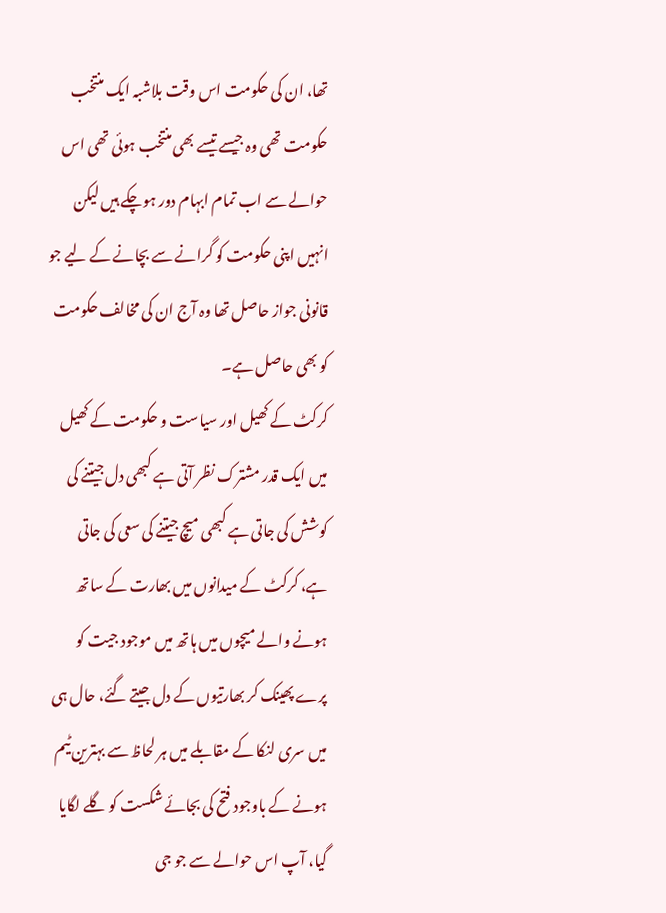تھا، ان کی حکومت اس وقت بلاشبہ ایک منتخب حکومت تھی وہ جیسے تیسے بھی منتخب ہوئی تھی اس حوالے سے اب تمام ابہام دور ہوچکے ہیں لیکن انہیں اپنی حکومت کو گرانے سے بچانے کے لیے جو قانونی جواز حاصل تھا وہ آج ان کی مخالف حکومت کو بھی حاصل ہے۔
کرکٹ کے کھیل اور سیاست و حکومت کے کھیل میں ایک قدر مشترک نظر آتی ہے کبھی دل جیتنے کی کوشش کی جاتی ہے کبھی میچ جیتنے کی سعی کی جاتی ہے، کرکٹ کے میدانوں میں بھارت کے ساتھ ہونے والے میچوں میں ہاتھ میں موجود جیت کو پرے پھینک کر بھارتیوں کے دل جیتے گئے، حال ہی میں سری لنکا کے مقابلے میں ہر لحاظ سے بہترین ٹیم ہونے کے باوجود فتح کی بجائے شکست کو گلے لگایا گیا، آپ اس حوالے سے جو جی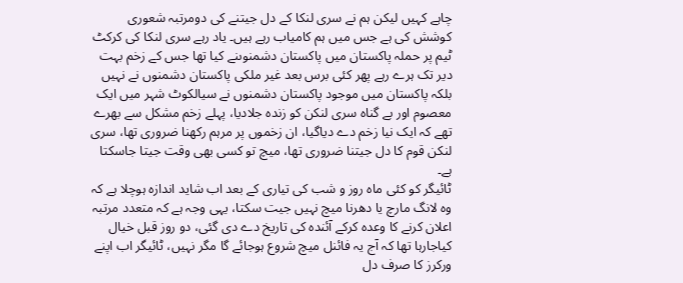چاہے کہیں لیکن ہم نے سری لنکا کے دل جیتنے کی دومرتبہ شعوری کوشش کی ہے جس میں ہم کامیاب رہے ہیں۔ یاد رہے سری لنکا کی کرکٹ ٹیم پر حملہ پاکستان میں پاکستان دشمنوںنے کیا تھا جس کے زخم بہت دیر تک ہرے رہے پھر کئی برس بعد غیر ملکی پاکستان دشمنوں نے نہیں بلکہ پاکستان میں موجود پاکستان دشمنوں نے سیالکوٹ شہر میں ایک معصوم اور بے گناہ سری لنکن کو زندہ جلادیا، پہلے زخم مشکل سے بھرے تھے کہ ایک نیا زخم دے دیاگیا، ان زخموں پر مرہم رکھنا ضروری تھا، سری لنکن قوم کا دل جیتنا ضروری تھا، میچ تو کسی بھی وقت جیتا جاسکتا ہے۔
ٹائیگر کو کئی ماہ روز و شب کی تیاری کے بعد اب شاید اندازہ ہوچلا ہے کہ وہ لانگ مارچ یا دھرنا میچ نہیں جیت سکتا، یہی وجہ ہے کہ متعدد مرتبہ اعلان کرنے کا وعدہ کرکے آئندہ کی تاریخ دے دی گئی، دو روز قبل خیال کیاجارہا تھا کہ آج یہ فائنل میچ شروع ہوجائے گا مگر نہیں، ٹائیگر اب اپنے ورکرز کا صرف دل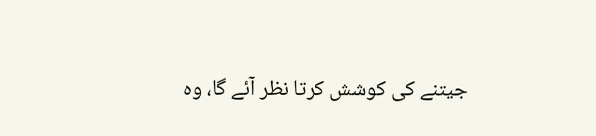جیتنے کی کوشش کرتا نظر آئے گا، وہ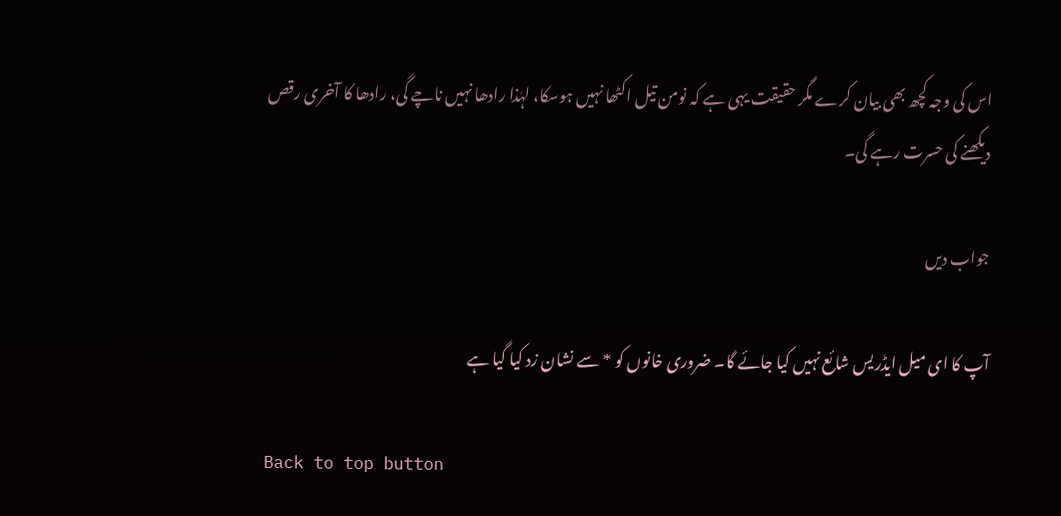اس کی وجہ کچھ بھی بیان کرے مگر حقیقت یہی ہے کہ نومن تیل اکٹھا نہیں ہوسکا، لہٰذا رادھا نہیں ناچے گی، رادھا کا آخری رقص دیکھنے کی حسرت رہے گی۔

جواب دیں

آپ کا ای میل ایڈریس شائع نہیں کیا جائے گا۔ ضروری خانوں کو * سے نشان زد کیا گیا ہے

Back to top button